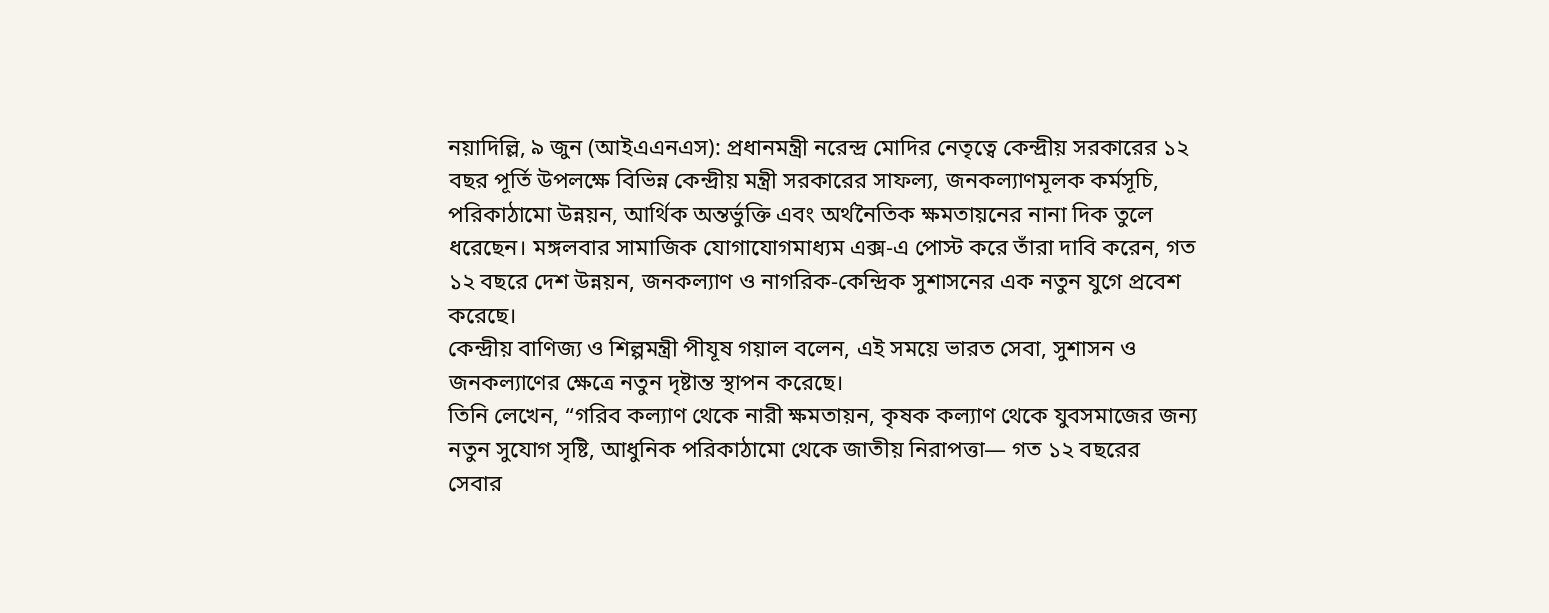নয়াদিল্লি, ৯ জুন (আইএএনএস): প্রধানমন্ত্রী নরেন্দ্র মোদির নেতৃত্বে কেন্দ্রীয় সরকারের ১২ বছর পূর্তি উপলক্ষে বিভিন্ন কেন্দ্রীয় মন্ত্রী সরকারের সাফল্য, জনকল্যাণমূলক কর্মসূচি, পরিকাঠামো উন্নয়ন, আর্থিক অন্তর্ভুক্তি এবং অর্থনৈতিক ক্ষমতায়নের নানা দিক তুলে ধরেছেন। মঙ্গলবার সামাজিক যোগাযোগমাধ্যম এক্স-এ পোস্ট করে তাঁরা দাবি করেন, গত ১২ বছরে দেশ উন্নয়ন, জনকল্যাণ ও নাগরিক-কেন্দ্রিক সুশাসনের এক নতুন যুগে প্রবেশ করেছে।
কেন্দ্রীয় বাণিজ্য ও শিল্পমন্ত্রী পীযূষ গয়াল বলেন, এই সময়ে ভারত সেবা, সুশাসন ও জনকল্যাণের ক্ষেত্রে নতুন দৃষ্টান্ত স্থাপন করেছে।
তিনি লেখেন, “গরিব কল্যাণ থেকে নারী ক্ষমতায়ন, কৃষক কল্যাণ থেকে যুবসমাজের জন্য নতুন সুযোগ সৃষ্টি, আধুনিক পরিকাঠামো থেকে জাতীয় নিরাপত্তা— গত ১২ বছরের সেবার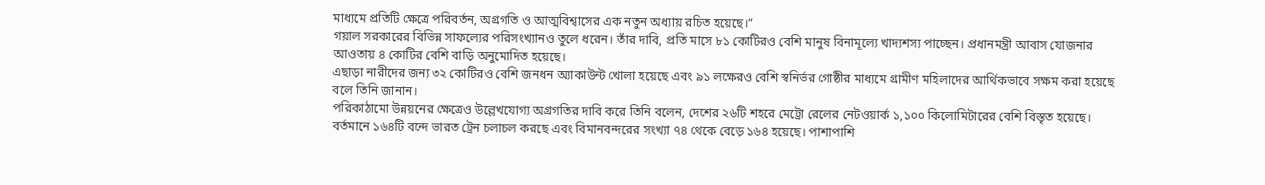মাধ্যমে প্রতিটি ক্ষেত্রে পরিবর্তন, অগ্রগতি ও আত্মবিশ্বাসের এক নতুন অধ্যায় রচিত হয়েছে।”
গয়াল সরকারের বিভিন্ন সাফল্যের পরিসংখ্যানও তুলে ধরেন। তাঁর দাবি, প্রতি মাসে ৮১ কোটিরও বেশি মানুষ বিনামূল্যে খাদ্যশস্য পাচ্ছেন। প্রধানমন্ত্রী আবাস যোজনার আওতায় ৪ কোটির বেশি বাড়ি অনুমোদিত হয়েছে।
এছাড়া নারীদের জন্য ৩২ কোটিরও বেশি জনধন অ্যাকাউন্ট খোলা হয়েছে এবং ৯১ লক্ষেরও বেশি স্বনির্ভর গোষ্ঠীর মাধ্যমে গ্রামীণ মহিলাদের আর্থিকভাবে সক্ষম করা হয়েছে বলে তিনি জানান।
পরিকাঠামো উন্নয়নের ক্ষেত্রেও উল্লেখযোগ্য অগ্রগতির দাবি করে তিনি বলেন, দেশের ২৬টি শহরে মেট্রো রেলের নেটওয়ার্ক ১,১০০ কিলোমিটারের বেশি বিস্তৃত হয়েছে। বর্তমানে ১৬৪টি বন্দে ভারত ট্রেন চলাচল করছে এবং বিমানবন্দরের সংখ্যা ৭৪ থেকে বেড়ে ১৬৪ হয়েছে। পাশাপাশি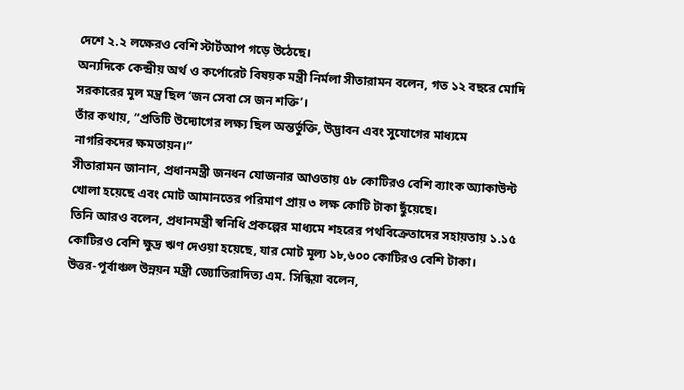দেশে ২.২ লক্ষেরও বেশি স্টার্টআপ গড়ে উঠেছে।
অন্যদিকে কেন্দ্রীয় অর্থ ও কর্পোরেট বিষয়ক মন্ত্রী নির্মলা সীতারামন বলেন, গত ১২ বছরে মোদি সরকারের মূল মন্ত্র ছিল ‘জন সেবা সে জন শক্তি’।
তাঁর কথায়, “প্রতিটি উদ্যোগের লক্ষ্য ছিল অন্তর্ভুক্তি, উদ্ভাবন এবং সুযোগের মাধ্যমে নাগরিকদের ক্ষমতায়ন।”
সীতারামন জানান, প্রধানমন্ত্রী জনধন যোজনার আওতায় ৫৮ কোটিরও বেশি ব্যাংক অ্যাকাউন্ট খোলা হয়েছে এবং মোট আমানতের পরিমাণ প্রায় ৩ লক্ষ কোটি টাকা ছুঁয়েছে।
তিনি আরও বলেন, প্রধানমন্ত্রী স্বনিধি প্রকল্পের মাধ্যমে শহরের পথবিক্রেতাদের সহায়তায় ১.১৫ কোটিরও বেশি ক্ষুদ্র ঋণ দেওয়া হয়েছে, যার মোট মূল্য ১৮,৬০০ কোটিরও বেশি টাকা।
উত্তর-পূর্বাঞ্চল উন্নয়ন মন্ত্রী জ্যোতিরাদিত্য এম. সিন্ধিয়া বলেন,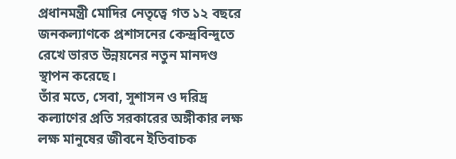প্রধানমন্ত্রী মোদির নেতৃত্বে গত ১২ বছরে জনকল্যাণকে প্রশাসনের কেন্দ্রবিন্দুতে রেখে ভারত উন্নয়নের নতুন মানদণ্ড স্থাপন করেছে।
তাঁর মতে, সেবা, সুশাসন ও দরিদ্র কল্যাণের প্রতি সরকারের অঙ্গীকার লক্ষ লক্ষ মানুষের জীবনে ইতিবাচক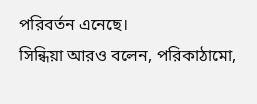পরিবর্তন এনেছে।
সিন্ধিয়া আরও বলেন, পরিকাঠামো,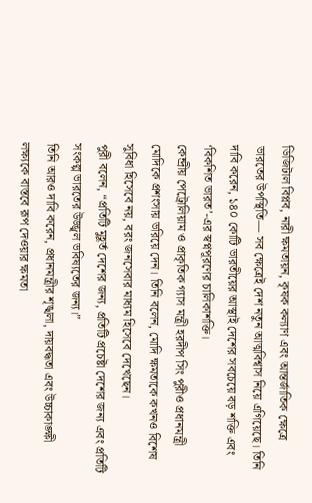ডিজিটাল বিপ্লব, নারী ক্ষমতায়ন, কৃষক কল্যাণ এবং আন্তর্জাতিক ক্ষেত্রে ভারতের উপস্থিতি— সব ক্ষেত্রেই দেশ নতুন আত্মবিশ্বাস নিয়ে এগিয়েছে। তিনি দাবি করেন, ১৪০ কোটি ভারতীয়ের আস্থাই দেশের সবচেয়ে বড় শক্তি এবং ‘বিকশিত ভারত’-এর স্বপ্নপূরণের চালিকাশক্তি।
কেন্দ্রীয় পেট্রোলিয়াম ও প্রাকৃতিক গ্যাস মন্ত্রী হরদীপ সিং পুরীও প্রধানমন্ত্রী মোদিকে প্রশংসায় ভরিয়ে দেন। তিনি বলেন, মোদি ক্ষমতাকে কখনও বিশেষ সুবিধা হিসেবে নয়, বরং জনসেবার মাধ্যম হিসেবে দেখেছেন।
পুরী বলেন, “প্রতিটি মুহূর্ত দেশের জন্য, প্রতিটি প্রচেষ্টা দেশের জন্য এবং প্রতিটি সংকল্প ভারতের উজ্জ্বল ভবিষ্যতের জন্য।”
তিনি আরও দাবি করেন, প্রধানমন্ত্রীর শৃঙ্খলা, দায়বদ্ধতা এবং উচ্চাকাঙ্ক্ষী লক্ষ্যকে বাস্তবে রূপ দেওয়ার ক্ষমতা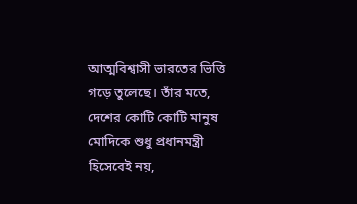আত্মবিশ্বাসী ভারতের ভিত্তি গড়ে তুলেছে। তাঁর মতে, দেশের কোটি কোটি মানুষ মোদিকে শুধু প্রধানমন্ত্রী হিসেবেই নয়,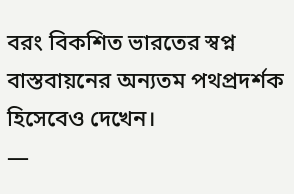বরং বিকশিত ভারতের স্বপ্ন বাস্তবায়নের অন্যতম পথপ্রদর্শক হিসেবেও দেখেন।
—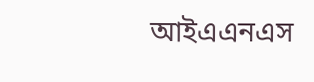আইএএনএস